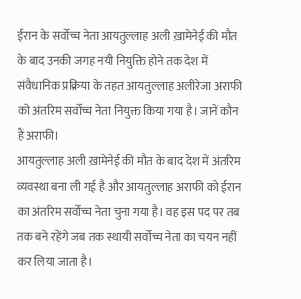ईरान के सर्वोच्च नेता आयतुल्लाह अली ख़ामेनेई की मौत के बाद उनकी जगह नयी नियुक्ति होने तक देश में संवैधानिक प्रक्रिया के तहत आयतुल्लाह अलीरेजा अराफी को अंतरिम सर्वोच्च नेता नियुक्त किया गया है। जानें कौन हैं अराफी।
आयतुल्लाह अली ख़ामेनेई की मौत के बाद देश में अंतरिम व्यवस्था बना ली गई है और आयतुल्लाह अराफी को ईरान का अंतरिम सर्वोच्च नेता चुना गया है। वह इस पद पर तब तक बने रहेंगे जब तक स्थायी सर्वोच्च नेता का चयन नहीं कर लिया जाता है।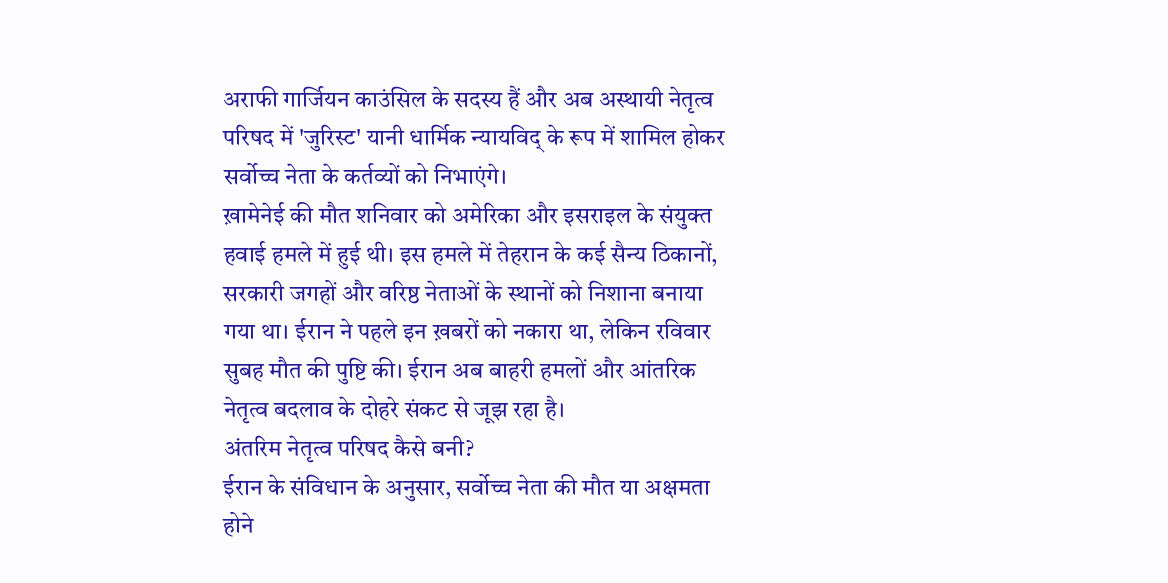अराफी गार्जियन काउंसिल के सदस्य हैं और अब अस्थायी नेतृत्व परिषद में 'जुरिस्ट' यानी धार्मिक न्यायविद् के रूप में शामिल होकर सर्वोच्च नेता के कर्तव्यों को निभाएंगे।
ख़ामेनेई की मौत शनिवार को अमेरिका और इसराइल के संयुक्त हवाई हमले में हुई थी। इस हमले में तेहरान के कई सैन्य ठिकानों, सरकारी जगहों और वरिष्ठ नेताओं के स्थानों को निशाना बनाया गया था। ईरान ने पहले इन ख़बरों को नकारा था, लेकिन रविवार सुबह मौत की पुष्टि की। ईरान अब बाहरी हमलों और आंतरिक नेतृत्व बदलाव के दोहरे संकट से जूझ रहा है।
अंतरिम नेतृत्व परिषद कैसे बनी?
ईरान के संविधान के अनुसार, सर्वोच्च नेता की मौत या अक्षमता होने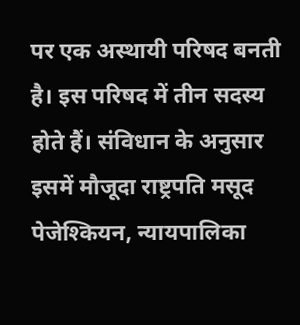पर एक अस्थायी परिषद बनती है। इस परिषद में तीन सदस्य होते हैं। संविधान के अनुसार इसमें मौजूदा राष्ट्रपति मसूद पेजेश्कियन, न्यायपालिका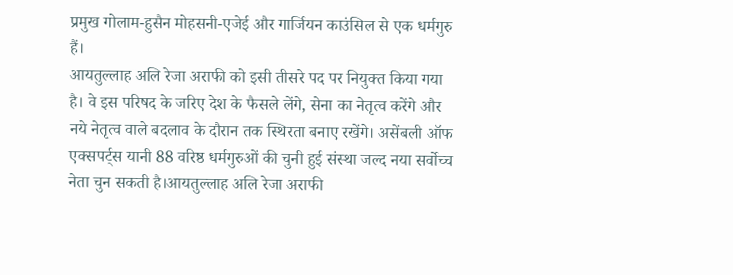प्रमुख गोलाम-हुसैन मोहसनी-एजेई और गार्जियन काउंसिल से एक धर्मगुरु हैं।
आयतुल्लाह अलि रेजा अराफी को इसी तीसरे पद पर नियुक्त किया गया है। वे इस परिषद के जरिए देश के फैसले लेंगे, सेना का नेतृत्व करेंगे और नये नेतृत्व वाले बदलाव के दौरान तक स्थिरता बनाए रखेंगे। असेंबली ऑफ एक्सपर्ट्स यानी 88 वरिष्ठ धर्मगुरुओं की चुनी हुई संस्था जल्द नया सर्वोच्च नेता चुन सकती है।आयतुल्लाह अलि रेजा अराफी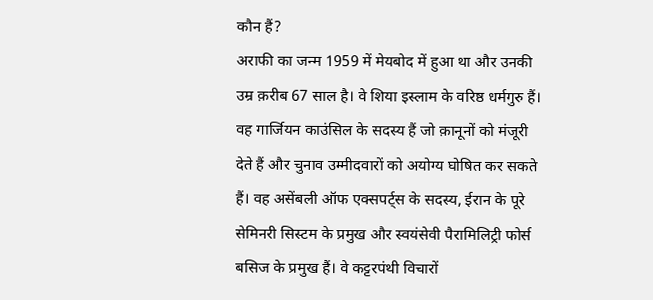कौन हैं?
अराफी का जन्म 1959 में मेयबोद में हुआ था और उनकी उम्र क़रीब 67 साल है। वे शिया इस्लाम के वरिष्ठ धर्मगुरु हैं। वह गार्जियन काउंसिल के सदस्य हैं जो क़ानूनों को मंजूरी देते हैं और चुनाव उम्मीदवारों को अयोग्य घोषित कर सकते हैं। वह असेंबली ऑफ एक्सपर्ट्स के सदस्य, ईरान के पूरे सेमिनरी सिस्टम के प्रमुख और स्वयंसेवी पैरामिलिट्री फोर्स बसिज के प्रमुख हैं। वे कट्टरपंथी विचारों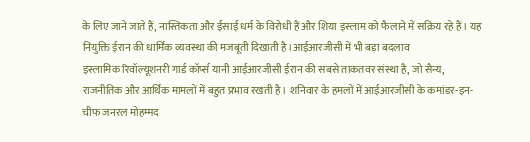के लिए जाने जाते हैं, नास्तिकता और ईसाई धर्म के विरोधी हैं और शिया इस्लाम को फैलाने में सक्रिय रहे हैं। यह नियुक्ति ईरान की धार्मिक व्यवस्था की मजबूती दिखाती है।आईआरजीसी में भी बड़ा बदलाव
इस्लामिक रिवॉल्यूशनरी गार्ड कॉर्प्स यानी आईआरजीसी ईरान की सबसे ताकतवर संस्था है, जो सैन्य, राजनीतिक और आर्थिक मामलों में बहुत प्रभाव रखती है। शनिवार के हमलों में आईआरजीसी के कमांडर-इन-चीफ जनरल मोहम्मद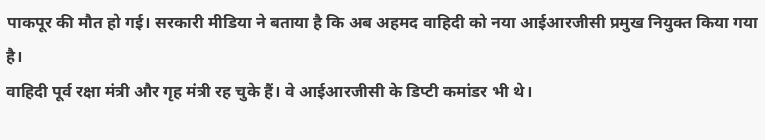पाकपूर की मौत हो गई। सरकारी मीडिया ने बताया है कि अब अहमद वाहिदी को नया आईआरजीसी प्रमुख नियुक्त किया गया है।
वाहिदी पूर्व रक्षा मंत्री और गृह मंत्री रह चुके हैं। वे आईआरजीसी के डिप्टी कमांडर भी थे।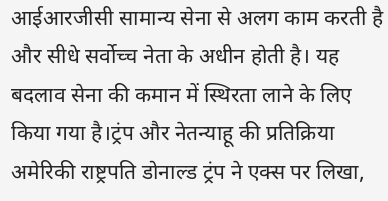आईआरजीसी सामान्य सेना से अलग काम करती है और सीधे सर्वोच्च नेता के अधीन होती है। यह बदलाव सेना की कमान में स्थिरता लाने के लिए किया गया है।ट्रंप और नेतन्याहू की प्रतिक्रिया
अमेरिकी राष्ट्रपति डोनाल्ड ट्रंप ने एक्स पर लिखा,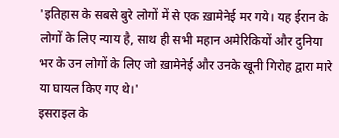'इतिहास के सबसे बुरे लोगों में से एक ख़ामेनेई मर गये। यह ईरान के लोगों के लिए न्याय है, साथ ही सभी महान अमेरिकियों और दुनिया भर के उन लोगों के लिए जो ख़ामेनेई और उनके खूनी गिरोह द्वारा मारे या घायल किए गए थे।'
इसराइल के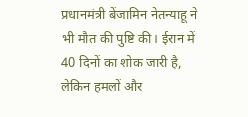प्रधानमंत्री बेंजामिन नेतन्याहू ने भी मौत की पुष्टि की। ईरान में 40 दिनों का शोक जारी है, लेकिन हमलों और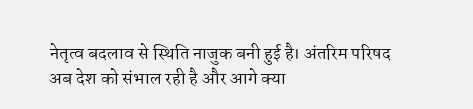नेतृत्व बदलाव से स्थिति नाजुक बनी हुई है। अंतरिम परिषद अब देश को संभाल रही है और आगे क्या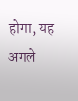होगा, यह अगले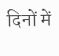दिनों में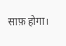साफ़ होगा।